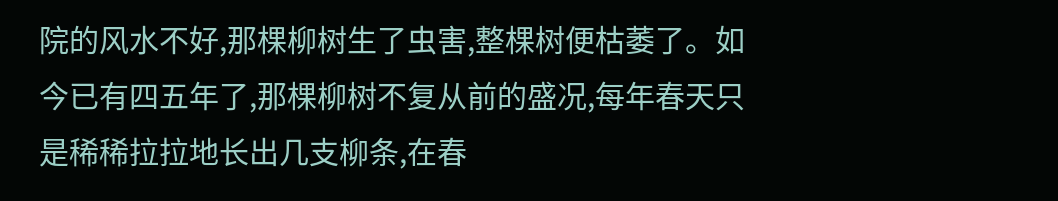院的风水不好,那棵柳树生了虫害,整棵树便枯萎了。如今已有四五年了,那棵柳树不复从前的盛况,每年春天只是稀稀拉拉地长出几支柳条,在春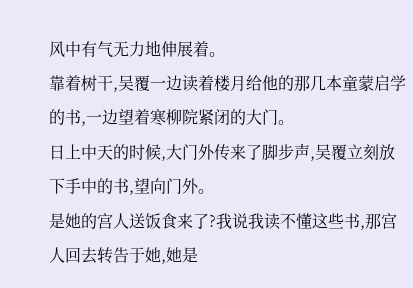风中有气无力地伸展着。
靠着树干,吴覆一边读着楼月给他的那几本童蒙启学的书,一边望着寒柳院紧闭的大门。
日上中天的时候,大门外传来了脚步声,吴覆立刻放下手中的书,望向门外。
是她的宫人送饭食来了?我说我读不懂这些书,那宫人回去转告于她,她是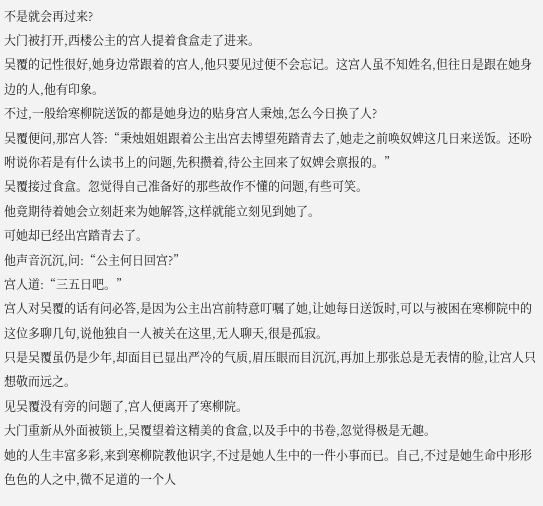不是就会再过来?
大门被打开,西楼公主的宫人提着食盒走了进来。
吴覆的记性很好,她身边常跟着的宫人,他只要见过便不会忘记。这宫人虽不知姓名,但往日是跟在她身边的人,他有印象。
不过,一般给寒柳院送饭的都是她身边的贴身宫人秉烛,怎么今日换了人?
吴覆便问,那宫人答:“秉烛姐姐跟着公主出宫去博望苑踏青去了,她走之前唤奴婢这几日来送饭。还吩咐说你若是有什么读书上的问题,先积攒着,待公主回来了奴婢会禀报的。”
吴覆接过食盒。忽觉得自己准备好的那些故作不懂的问题,有些可笑。
他竟期待着她会立刻赶来为她解答,这样就能立刻见到她了。
可她却已经出宫踏青去了。
他声音沉沉,问:“公主何日回宫?”
宫人道:“三五日吧。”
宫人对吴覆的话有问必答,是因为公主出宫前特意叮嘱了她,让她每日送饭时,可以与被困在寒柳院中的这位多聊几句,说他独自一人被关在这里,无人聊天,很是孤寂。
只是吴覆虽仍是少年,却面目已显出严冷的气质,眉压眼而目沉沉,再加上那张总是无表情的脸,让宫人只想敬而远之。
见吴覆没有旁的问题了,宫人便离开了寒柳院。
大门重新从外面被锁上,吴覆望着这精美的食盒,以及手中的书卷,忽觉得极是无趣。
她的人生丰富多彩,来到寒柳院教他识字,不过是她人生中的一件小事而已。自己,不过是她生命中形形色色的人之中,微不足道的一个人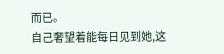而已。
自己奢望着能每日见到她,这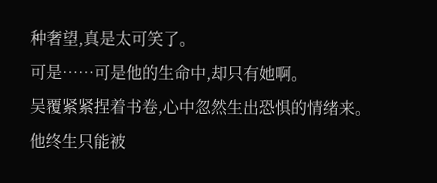种奢望,真是太可笑了。
可是……可是他的生命中,却只有她啊。
吴覆紧紧捏着书卷,心中忽然生出恐惧的情绪来。
他终生只能被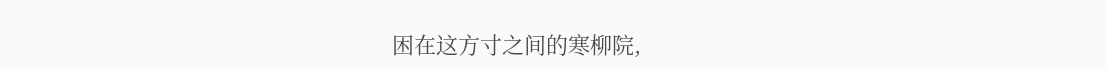困在这方寸之间的寒柳院,